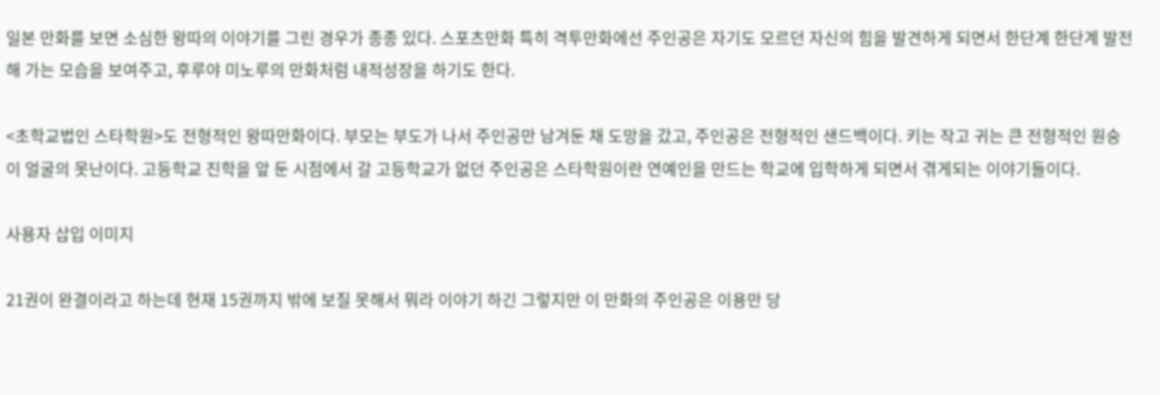일본 만화를 보면 소심한 왕따의 이야기를 그린 경우가 종종 있다. 스포츠만화 특히 격투만화에선 주인공은 자기도 모르던 자신의 힘을 발견하게 되면서 한단계 한단계 발전해 가는 모습을 보여주고, 후루야 미노루의 만화처럼 내적성장을 하기도 한다.

<초학교법인 스타학원>도 전형적인 왕따만화이다. 부모는 부도가 나서 주인공만 남겨둔 채 도망을 갔고, 주인공은 전형적인 샌드백이다. 키는 작고 귀는 큰 전형적인 원숭이 얼굴의 못난이다. 고등학교 진학을 앞 둔 시점에서 갈 고등학교가 없던 주인공은 스타학원이란 연예인을 만드는 학교에 입학하게 되면서 겪게되는 이야기들이다.

사용자 삽입 이미지

21권이 완결이라고 하는데 현재 15권까지 밖에 보질 못해서 뭐라 이야기 하긴 그렇지만 이 만화의 주인공은 이용만 당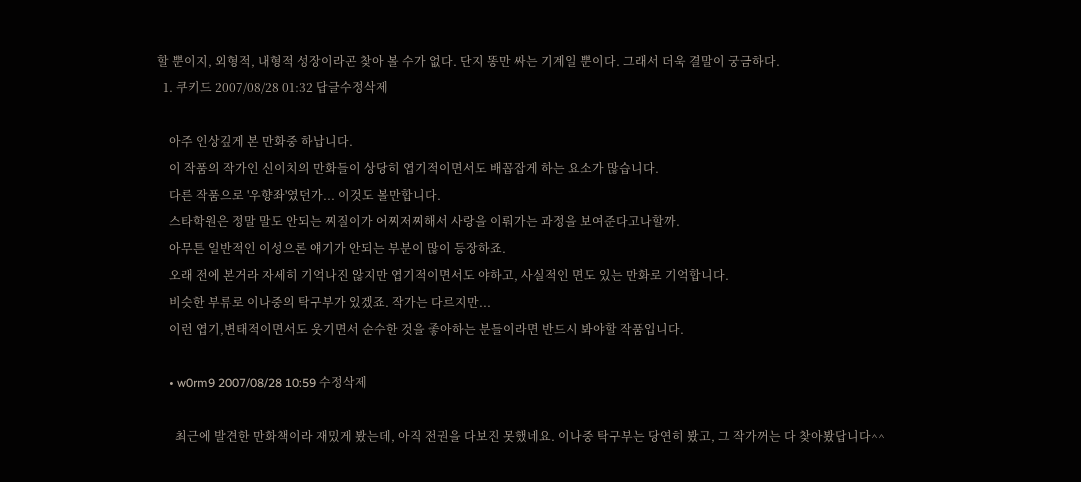할 뿐이지, 외형적, 내형적 성장이라곤 찾아 볼 수가 없다. 단지 똥만 싸는 기계일 뿐이다. 그래서 더욱 결말이 궁금하다.
  1. 쿠키드 2007/08/28 01:32 답글수정삭제

    아주 인상깊게 본 만화중 하납니다.
    이 작품의 작가인 신이치의 만화들이 상당히 엽기적이면서도 배꼽잡게 하는 요소가 많습니다.
    다른 작품으로 '우향좌'였던가... 이것도 볼만합니다.
    스타학원은 정말 말도 안되는 찌질이가 어찌저찌해서 사랑을 이뤄가는 과정을 보여준다고나할까.
    아무튼 일반적인 이성으론 얘기가 안되는 부분이 많이 등장하죠.
    오래 전에 본거라 자세히 기억나진 않지만 엽기적이면서도 야하고, 사실적인 면도 있는 만화로 기억합니다.
    비슷한 부류로 이나중의 탁구부가 있겠죠. 작가는 다르지만...
    이런 엽기,변태적이면서도 웃기면서 순수한 것을 좋아하는 분들이라면 반드시 봐야할 작품입니다.

    • w0rm9 2007/08/28 10:59 수정삭제

      최근에 발견한 만화책이라 재밌게 봤는데, 아직 전권을 다보진 못했네요. 이나중 탁구부는 당연히 봤고, 그 작가꺼는 다 찾아봤답니다^^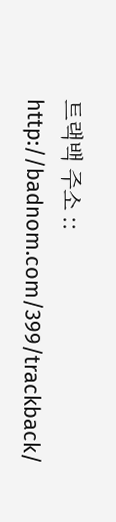트랙백 주소 :: http://badnom.com/399/trackback/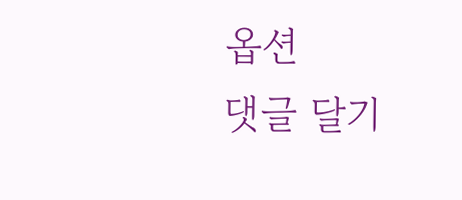옵션
댓글 달기